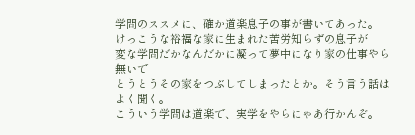学問のススメに、確か道楽息子の事が書いてあった。
けっこうな裕福な家に生まれた苦労知らずの息子が
変な学問だかなんだかに凝って夢中になり家の仕事やら無いで
とうとうその家をつぶしてしまったとか。そう言う話はよく聞く。
こういう学問は道楽で、実学をやらにゃあ行かんぞ。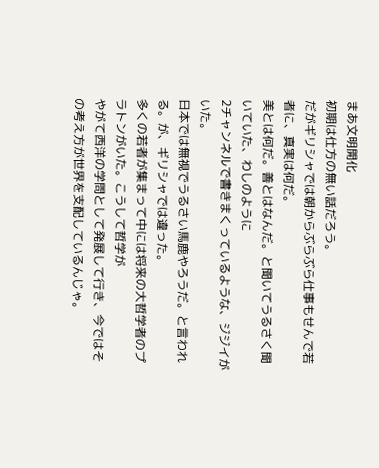まあ文明開化
初期は仕方の無い話だろう。
だがギリシャでは朝からぶらぶら仕事もせんで若者に、真実は何だ。
美とは何だ。善とはなんだ。と聞いてうるさく聞いていた、わしのように
2チャンネルで書きまくっているような、ジジイがいた。
日本では無視でうるさい馬鹿やろうだ。と言われる。が、ギリシャでは違った。
多くの若者が集まって中には将来の大哲学者のプラトンがいた。こうして哲学が
やがて西洋の学問として発展して行き、今ではその考え方が世界を支配しているんじゃ。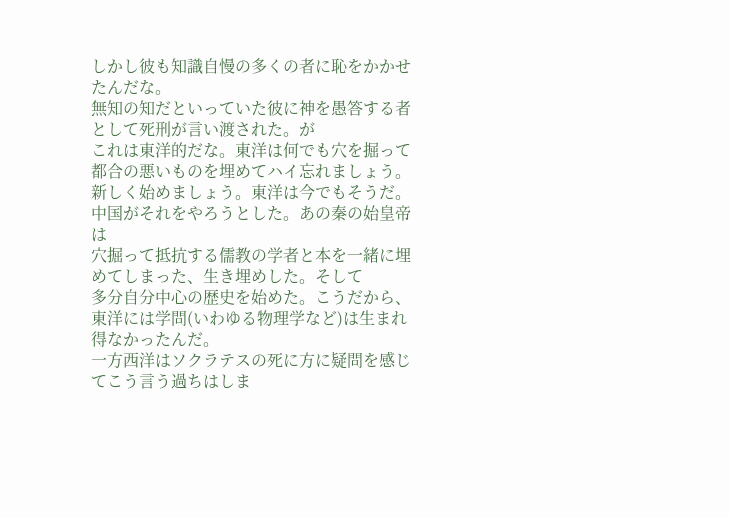しかし彼も知識自慢の多くの者に恥をかかせたんだな。
無知の知だといっていた彼に神を愚答する者として死刑が言い渡された。が
これは東洋的だな。東洋は何でも穴を掘って都合の悪いものを埋めてハイ忘れましょう。
新しく始めましょう。東洋は今でもそうだ。中国がそれをやろうとした。あの秦の始皇帝は
穴掘って抵抗する儒教の学者と本を一緒に埋めてしまった、生き埋めした。そして
多分自分中心の歴史を始めた。こうだから、東洋には学問(いわゆる物理学など)は生まれ得なかったんだ。
一方西洋はソクラテスの死に方に疑問を感じてこう言う過ちはしま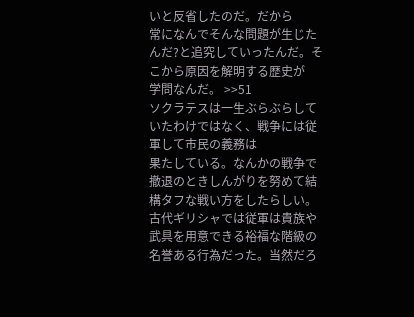いと反省したのだ。だから
常になんでそんな問題が生じたんだ?と追究していったんだ。そこから原因を解明する歴史が
学問なんだ。 >>51
ソクラテスは一生ぶらぶらしていたわけではなく、戦争には従軍して市民の義務は
果たしている。なんかの戦争で撤退のときしんがりを努めて結構タフな戦い方をしたらしい。 古代ギリシャでは従軍は貴族や武具を用意できる裕福な階級の
名誉ある行為だった。当然だろ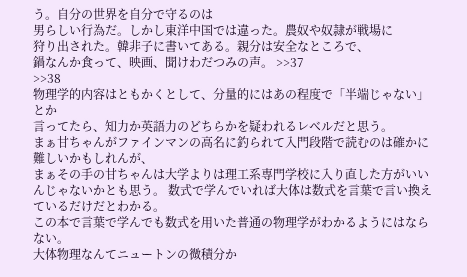う。自分の世界を自分で守るのは
男らしい行為だ。しかし東洋中国では違った。農奴や奴隷が戦場に
狩り出された。韓非子に書いてある。親分は安全なところで、
鍋なんか食って、映画、聞けわだつみの声。 >>37
>>38
物理学的内容はともかくとして、分量的にはあの程度で「半端じゃない」とか
言ってたら、知力か英語力のどちらかを疑われるレベルだと思う。
まぁ甘ちゃんがファインマンの高名に釣られて入門段階で読むのは確かに難しいかもしれんが、
まぁその手の甘ちゃんは大学よりは理工系専門学校に入り直した方がいいんじゃないかとも思う。 数式で学んでいれば大体は数式を言葉で言い換えているだけだとわかる。
この本で言葉で学んでも数式を用いた普通の物理学がわかるようにはならない。
大体物理なんてニュートンの微積分か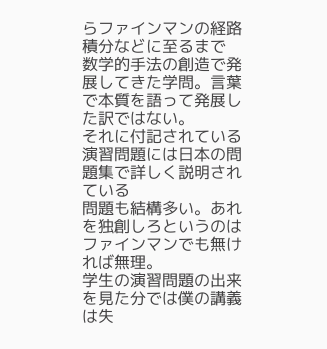らファインマンの経路積分などに至るまで
数学的手法の創造で発展してきた学問。言葉で本質を語って発展した訳ではない。
それに付記されている演習問題には日本の問題集で詳しく説明されている
問題も結構多い。あれを独創しろというのはファインマンでも無ければ無理。
学生の演習問題の出来を見た分では僕の講義は失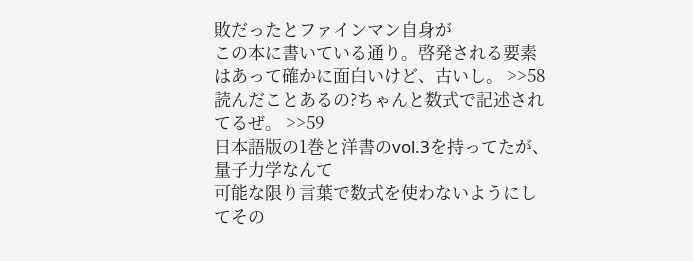敗だったとファインマン自身が
この本に書いている通り。啓発される要素はあって確かに面白いけど、古いし。 >>58
読んだことあるの?ちゃんと数式で記述されてるぜ。 >>59
日本語版の1巻と洋書のvol.3を持ってたが、量子力学なんて
可能な限り言葉で数式を使わないようにしてその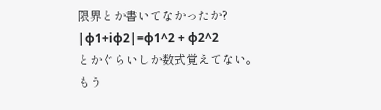限界とか書いてなかったか?
|φ1+iφ2|=φ1^2 + φ2^2
とかぐらいしか数式覚えてない。もう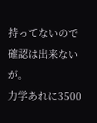持ってないので確認は出来ないが。
力学あれに3500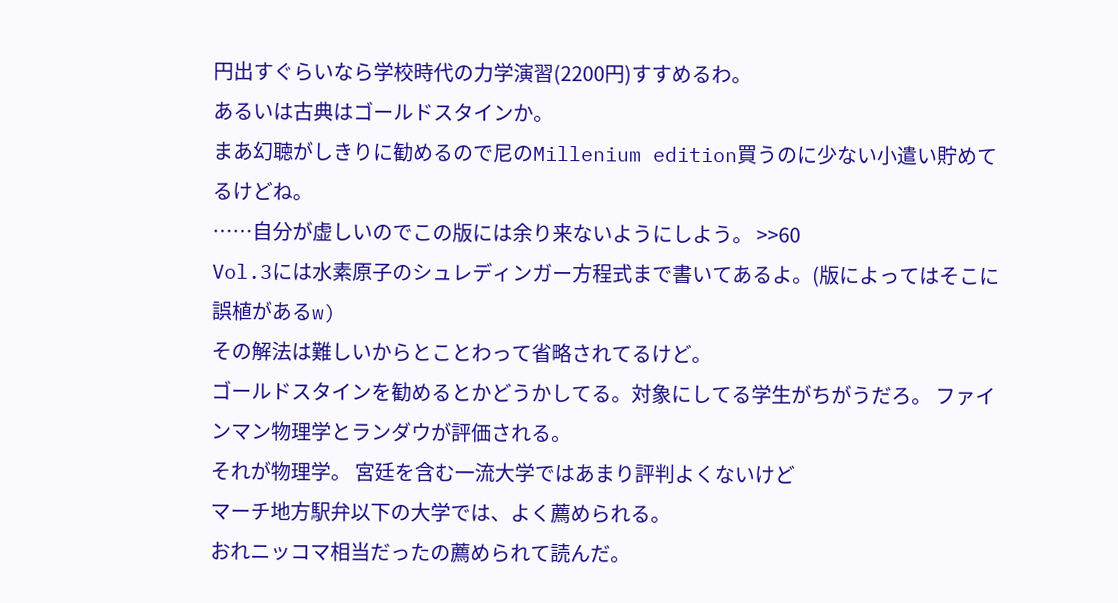円出すぐらいなら学校時代の力学演習(2200円)すすめるわ。
あるいは古典はゴールドスタインか。
まあ幻聴がしきりに勧めるので尼のMillenium edition買うのに少ない小遣い貯めてるけどね。
……自分が虚しいのでこの版には余り来ないようにしよう。 >>60
Vol.3には水素原子のシュレディンガー方程式まで書いてあるよ。(版によってはそこに誤植があるw)
その解法は難しいからとことわって省略されてるけど。
ゴールドスタインを勧めるとかどうかしてる。対象にしてる学生がちがうだろ。 ファインマン物理学とランダウが評価される。
それが物理学。 宮廷を含む一流大学ではあまり評判よくないけど
マーチ地方駅弁以下の大学では、よく薦められる。
おれニッコマ相当だったの薦められて読んだ。